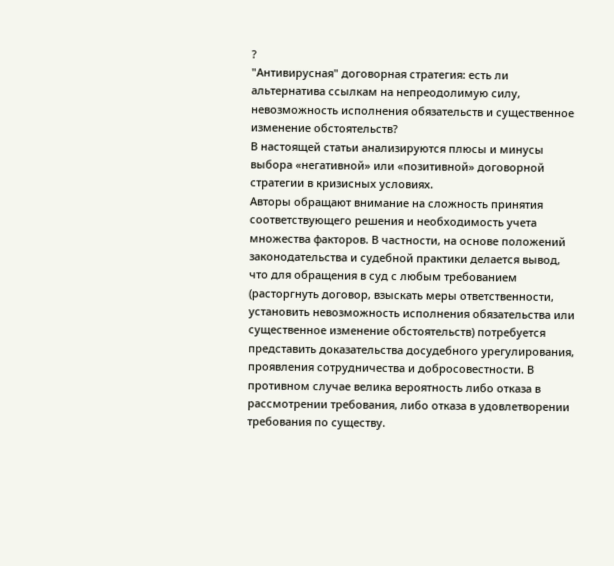?
"Антивирусная" договорная стратегия: есть ли альтернатива ссылкам на непреодолимую силу, невозможность исполнения обязательств и существенное изменение обстоятельств?
В настоящей статьи анализируются плюсы и минусы выбора «негативной» или «позитивной» договорной стратегии в кризисных условиях.
Авторы обращают внимание на сложность принятия соответствующего решения и необходимость учета множества факторов. В частности, на основе положений законодательства и судебной практики делается вывод, что для обращения в суд с любым требованием (расторгнуть договор, взыскать меры ответственности, установить невозможность исполнения обязательства или существенное изменение обстоятельств) потребуется представить доказательства досудебного урегулирования, проявления сотрудничества и добросовестности. В противном случае велика вероятность либо отказа в рассмотрении требования, либо отказа в удовлетворении требования по существу.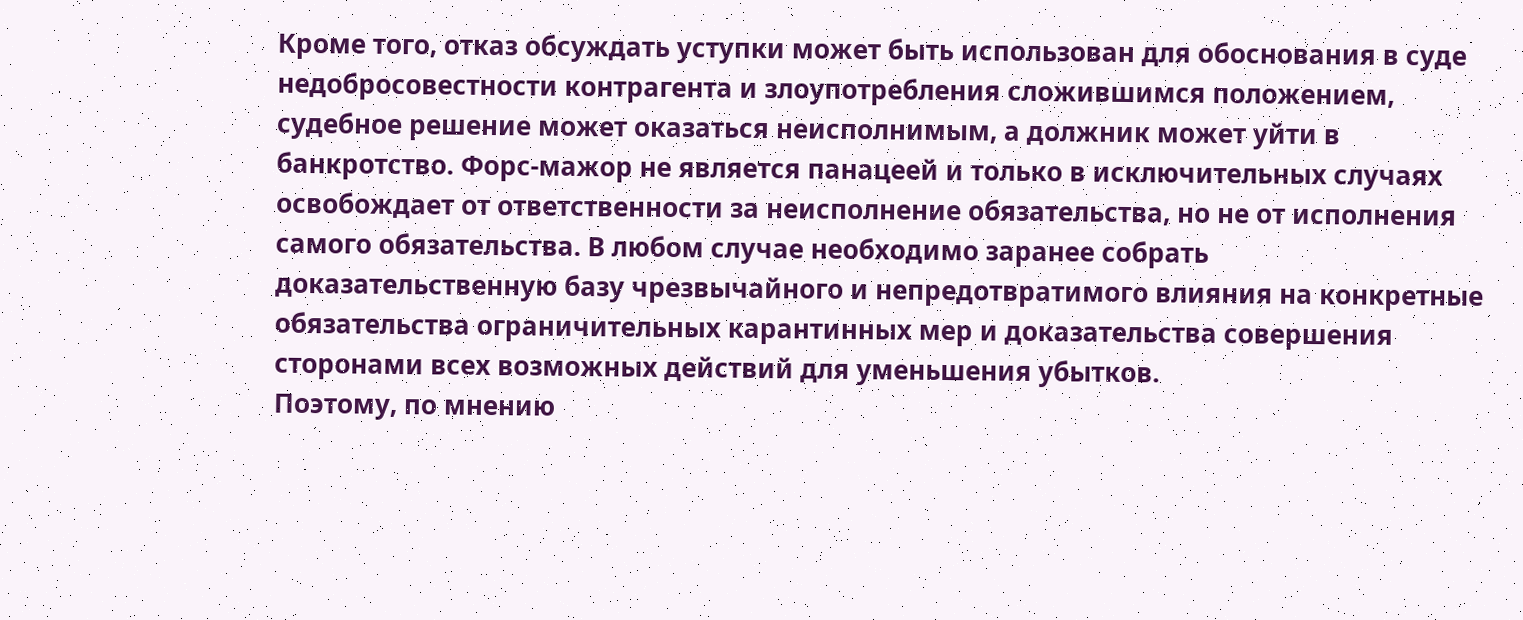Кроме того, отказ обсуждать уступки может быть использован для обоснования в суде недобросовестности контрагента и злоупотребления сложившимся положением, судебное решение может оказаться неисполнимым, а должник может уйти в банкротство. Форс-мажор не является панацеей и только в исключительных случаях освобождает от ответственности за неисполнение обязательства, но не от исполнения самого обязательства. В любом случае необходимо заранее собрать доказательственную базу чрезвычайного и непредотвратимого влияния на конкретные обязательства ограничительных карантинных мер и доказательства совершения сторонами всех возможных действий для уменьшения убытков.
Поэтому, по мнению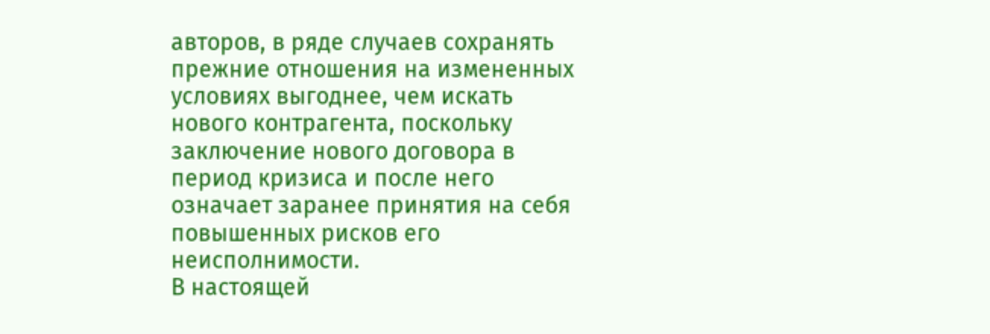авторов, в ряде случаев сохранять прежние отношения на измененных условиях выгоднее, чем искать нового контрагента, поскольку заключение нового договора в период кризиса и после него означает заранее принятия на себя повышенных рисков его неисполнимости.
В настоящей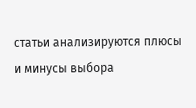статьи анализируются плюсы и минусы выбора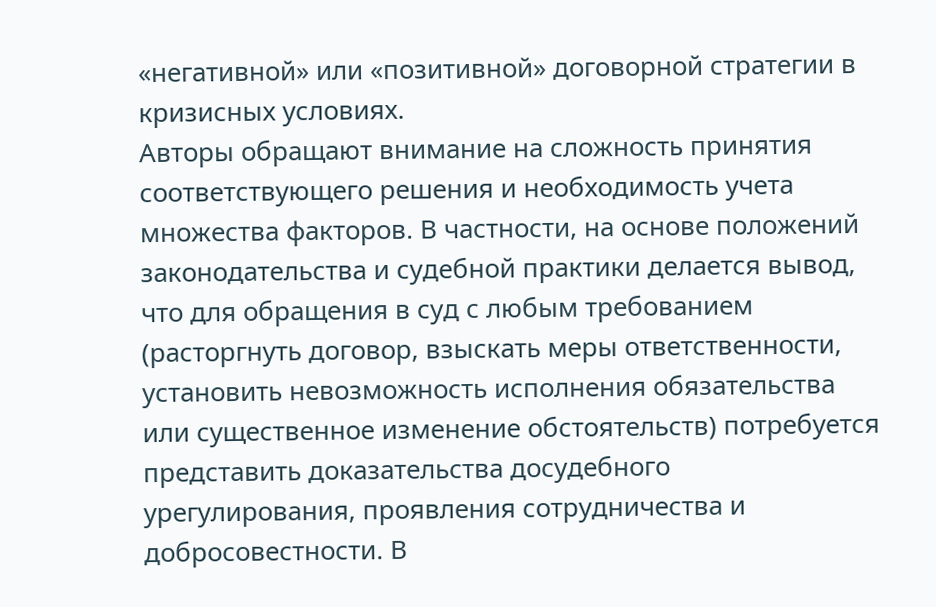«негативной» или «позитивной» договорной стратегии в кризисных условиях.
Авторы обращают внимание на сложность принятия соответствующего решения и необходимость учета множества факторов. В частности, на основе положений законодательства и судебной практики делается вывод, что для обращения в суд с любым требованием (расторгнуть договор, взыскать меры ответственности, установить невозможность исполнения обязательства или существенное изменение обстоятельств) потребуется представить доказательства досудебного урегулирования, проявления сотрудничества и добросовестности. В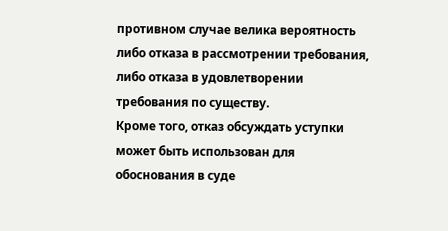противном случае велика вероятность либо отказа в рассмотрении требования, либо отказа в удовлетворении требования по существу.
Кроме того, отказ обсуждать уступки может быть использован для обоснования в суде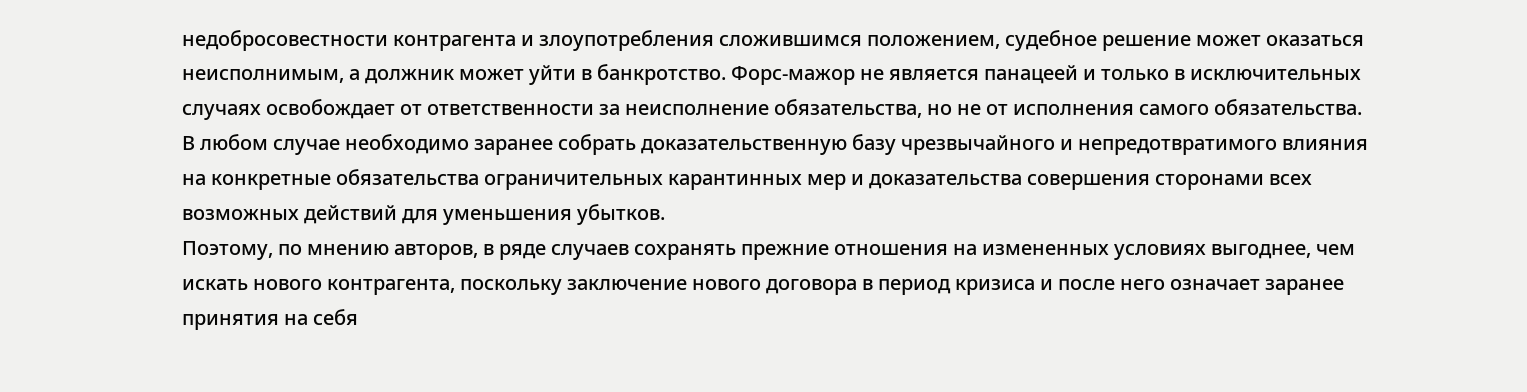недобросовестности контрагента и злоупотребления сложившимся положением, судебное решение может оказаться неисполнимым, а должник может уйти в банкротство. Форс-мажор не является панацеей и только в исключительных случаях освобождает от ответственности за неисполнение обязательства, но не от исполнения самого обязательства. В любом случае необходимо заранее собрать доказательственную базу чрезвычайного и непредотвратимого влияния на конкретные обязательства ограничительных карантинных мер и доказательства совершения сторонами всех возможных действий для уменьшения убытков.
Поэтому, по мнению авторов, в ряде случаев сохранять прежние отношения на измененных условиях выгоднее, чем искать нового контрагента, поскольку заключение нового договора в период кризиса и после него означает заранее принятия на себя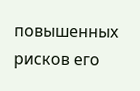повышенных рисков его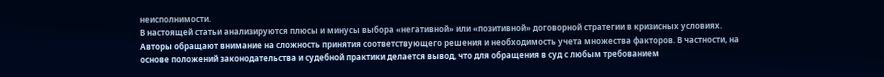неисполнимости.
В настоящей статьи анализируются плюсы и минусы выбора «негативной» или «позитивной» договорной стратегии в кризисных условиях.
Авторы обращают внимание на сложность принятия соответствующего решения и необходимость учета множества факторов. В частности, на основе положений законодательства и судебной практики делается вывод, что для обращения в суд с любым требованием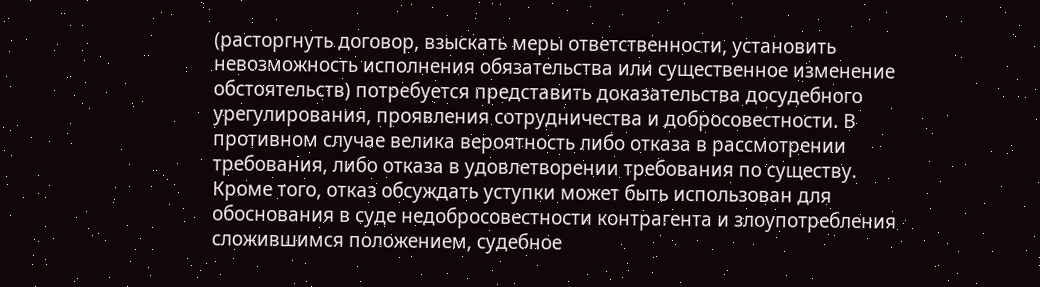(расторгнуть договор, взыскать меры ответственности, установить невозможность исполнения обязательства или существенное изменение обстоятельств) потребуется представить доказательства досудебного урегулирования, проявления сотрудничества и добросовестности. В противном случае велика вероятность либо отказа в рассмотрении требования, либо отказа в удовлетворении требования по существу.
Кроме того, отказ обсуждать уступки может быть использован для обоснования в суде недобросовестности контрагента и злоупотребления сложившимся положением, судебное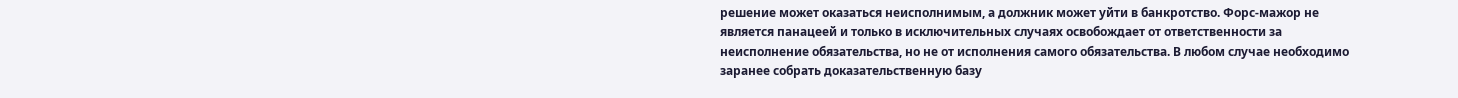решение может оказаться неисполнимым, а должник может уйти в банкротство. Форс-мажор не является панацеей и только в исключительных случаях освобождает от ответственности за неисполнение обязательства, но не от исполнения самого обязательства. В любом случае необходимо заранее собрать доказательственную базу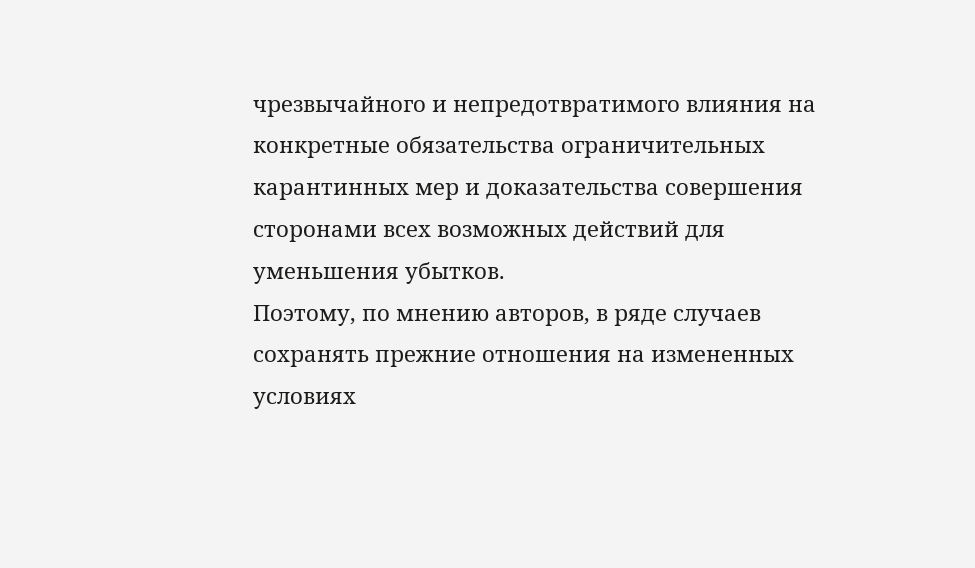чрезвычайного и непредотвратимого влияния на конкретные обязательства ограничительных карантинных мер и доказательства совершения сторонами всех возможных действий для уменьшения убытков.
Поэтому, по мнению авторов, в ряде случаев сохранять прежние отношения на измененных условиях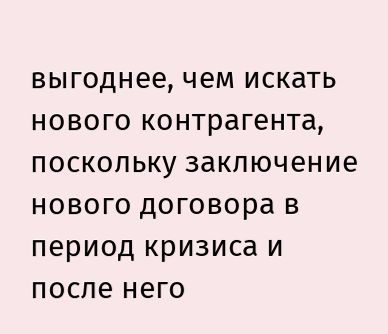выгоднее, чем искать нового контрагента, поскольку заключение нового договора в период кризиса и после него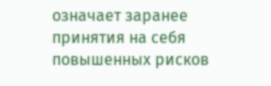означает заранее принятия на себя повышенных рисков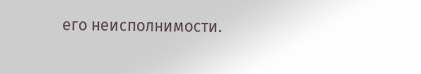его неисполнимости.